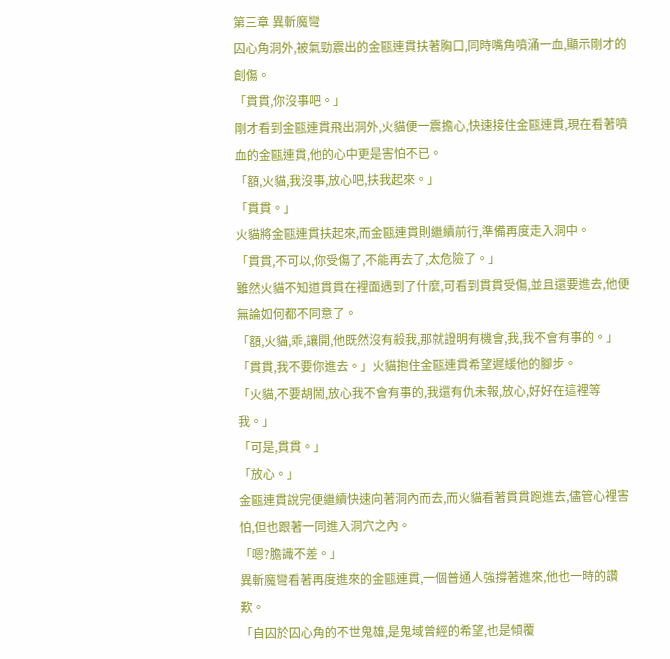第三章 異斬魔彎
囚心角洞外,被氣勁震出的金甌連貫扶著胸口,同時嘴角噴涌一血,顯示剛才的創傷。
「貫貫,你沒事吧。」
剛才看到金甌連貫飛出洞外,火貓便一震擔心,快速接住金甌連貫,現在看著噴血的金甌連貫,他的心中更是害怕不已。
「額,火貓,我沒事,放心吧,扶我起來。」
「貫貫。」
火貓將金甌連貫扶起來,而金甌連貫則繼續前行,準備再度走入洞中。
「貫貫,不可以,你受傷了,不能再去了,太危險了。」
雖然火貓不知道貫貫在裡面遇到了什麼,可看到貫貫受傷,並且還要進去,他便無論如何都不同意了。
「額,火貓,乖,讓開,他既然沒有殺我,那就證明有機會,我,我不會有事的。」
「貫貫,我不要你進去。」火貓抱住金甌連貫希望遲緩他的腳步。
「火貓,不要胡鬧,放心我不會有事的,我還有仇未報,放心,好好在這裡等我。」
「可是,貫貫。」
「放心。」
金甌連貫說完便繼續快速向著洞內而去,而火貓看著貫貫跑進去,儘管心裡害怕,但也跟著一同進入洞穴之內。
「嗯?膽識不差。」
異斬魔彎看著再度進來的金甌連貫,一個普通人強撐著進來,他也一時的讚歎。
「自囚於囚心角的不世鬼雄,是鬼域曾經的希望,也是傾覆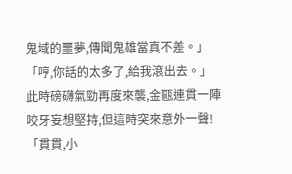鬼域的噩夢,傳聞鬼雄當真不差。」
「哼,你話的太多了,給我滾出去。」
此時磅礴氣勁再度來襲,金甌連貫一陣咬牙妄想堅持,但這時突來意外一聲!
「貫貫,小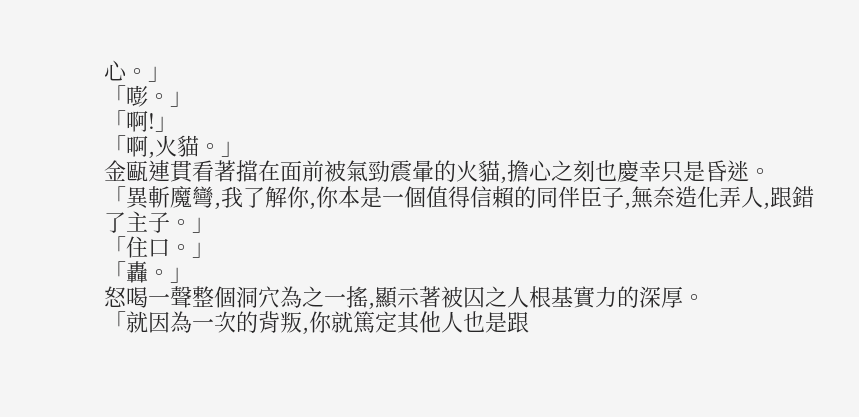心。」
「嘭。」
「啊!」
「啊,火貓。」
金甌連貫看著擋在面前被氣勁震暈的火貓,擔心之刻也慶幸只是昏迷。
「異斬魔彎,我了解你,你本是一個值得信賴的同伴臣子,無奈造化弄人,跟錯了主子。」
「住口。」
「轟。」
怒喝一聲整個洞穴為之一搖,顯示著被囚之人根基實力的深厚。
「就因為一次的背叛,你就篤定其他人也是跟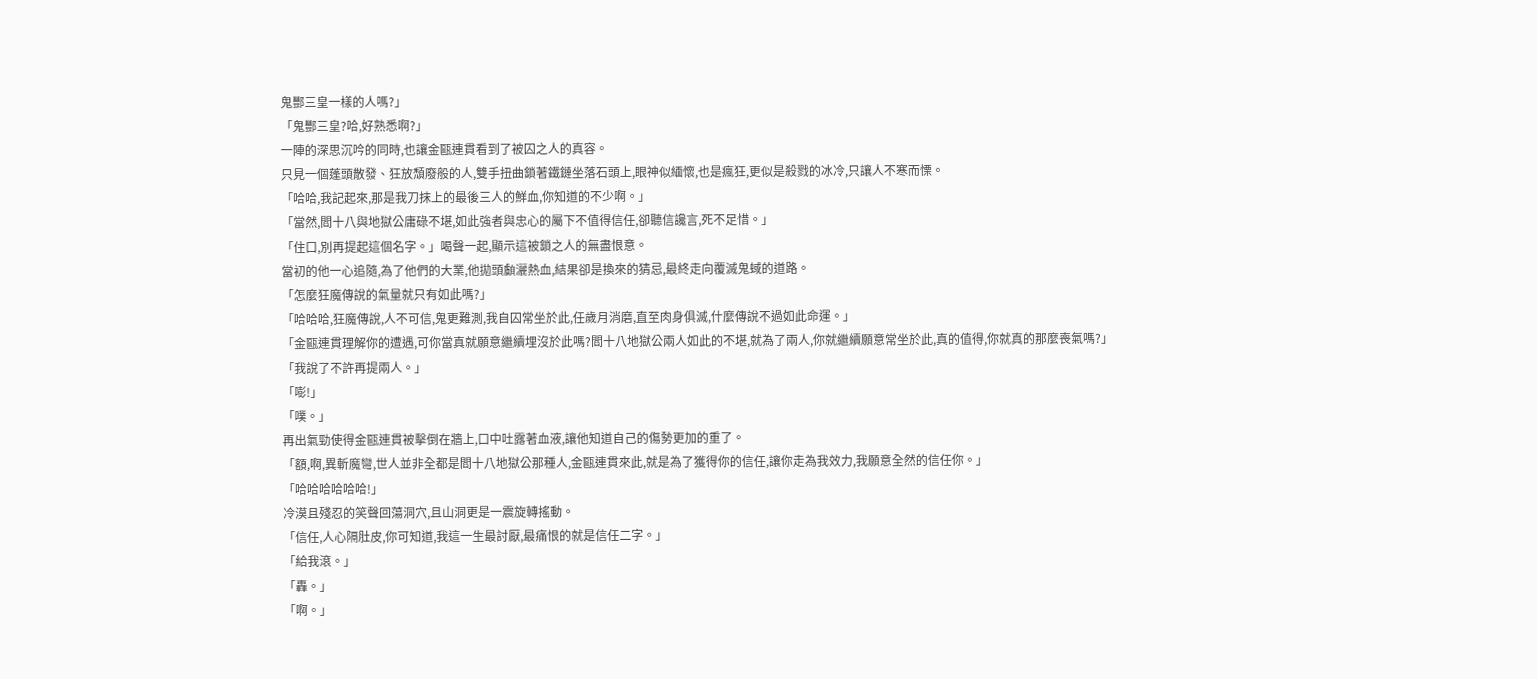鬼酆三皇一樣的人嗎?」
「鬼酆三皇?哈,好熟悉啊?」
一陣的深思沉吟的同時,也讓金甌連貫看到了被囚之人的真容。
只見一個蓬頭散發、狂放頹廢般的人,雙手扭曲鎖著鐵鏈坐落石頭上,眼神似緬懷,也是瘋狂,更似是殺戮的冰冷,只讓人不寒而慄。
「哈哈,我記起來,那是我刀抹上的最後三人的鮮血,你知道的不少啊。」
「當然,閻十八與地獄公庸碌不堪,如此強者與忠心的屬下不值得信任,卻聽信讒言,死不足惜。」
「住口,別再提起這個名字。」喝聲一起,顯示這被鎖之人的無盡恨意。
當初的他一心追隨,為了他們的大業,他拋頭顱灑熱血,結果卻是換來的猜忌,最終走向覆滅鬼蜮的道路。
「怎麼狂魔傳說的氣量就只有如此嗎?」
「哈哈哈,狂魔傳說,人不可信,鬼更難測,我自囚常坐於此,任歲月消磨,直至肉身俱滅,什麼傳說不過如此命運。」
「金甌連貫理解你的遭遇,可你當真就願意繼續埋沒於此嗎?閻十八地獄公兩人如此的不堪,就為了兩人,你就繼續願意常坐於此,真的值得,你就真的那麼喪氣嗎?」
「我說了不許再提兩人。」
「嘭!」
「噗。」
再出氣勁使得金甌連貫被擊倒在牆上,口中吐露著血液,讓他知道自己的傷勢更加的重了。
「額,啊,異斬魔彎,世人並非全都是閻十八地獄公那種人,金甌連貫來此,就是為了獲得你的信任,讓你走為我效力,我願意全然的信任你。」
「哈哈哈哈哈哈!」
冷漠且殘忍的笑聲回蕩洞穴,且山洞更是一震旋轉搖動。
「信任,人心隔肚皮,你可知道,我這一生最討厭,最痛恨的就是信任二字。」
「給我滾。」
「轟。」
「啊。」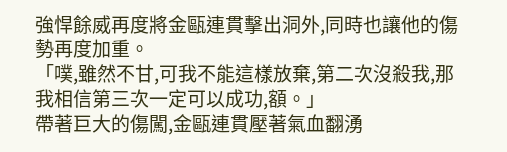強悍餘威再度將金甌連貫擊出洞外,同時也讓他的傷勢再度加重。
「噗,雖然不甘,可我不能這樣放棄,第二次沒殺我,那我相信第三次一定可以成功,額。」
帶著巨大的傷闖,金甌連貫壓著氣血翻湧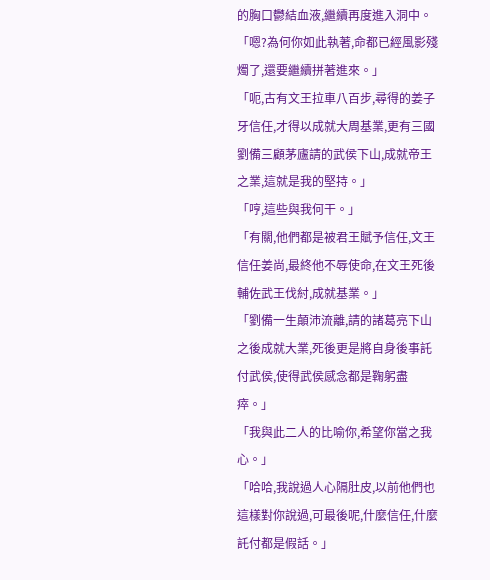的胸口鬱結血液,繼續再度進入洞中。
「嗯?為何你如此執著,命都已經風影殘燭了,還要繼續拼著進來。」
「呃,古有文王拉車八百步,尋得的姜子牙信任,才得以成就大周基業,更有三國劉備三顧茅廬請的武侯下山,成就帝王之業,這就是我的堅持。」
「哼,這些與我何干。」
「有關,他們都是被君王賦予信任,文王信任姜尚,最終他不辱使命,在文王死後輔佐武王伐紂,成就基業。」
「劉備一生顛沛流離,請的諸葛亮下山之後成就大業,死後更是將自身後事託付武侯,使得武侯感念都是鞠躬盡瘁。」
「我與此二人的比喻你,希望你當之我心。」
「哈哈,我說過人心隔肚皮,以前他們也這樣對你說過,可最後呢,什麼信任,什麼託付都是假話。」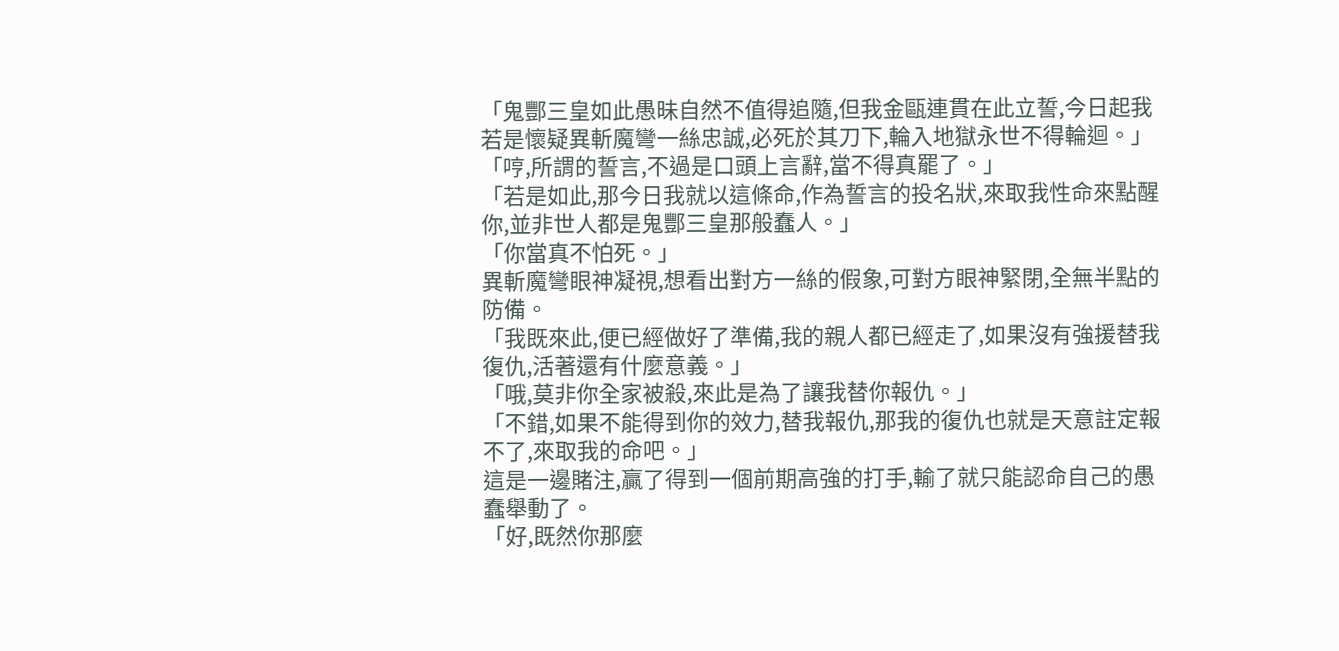「鬼酆三皇如此愚昧自然不值得追隨,但我金甌連貫在此立誓,今日起我若是懷疑異斬魔彎一絲忠誠,必死於其刀下,輪入地獄永世不得輪迴。」
「哼,所謂的誓言,不過是口頭上言辭,當不得真罷了。」
「若是如此,那今日我就以這條命,作為誓言的投名狀,來取我性命來點醒你,並非世人都是鬼酆三皇那般蠢人。」
「你當真不怕死。」
異斬魔彎眼神凝視,想看出對方一絲的假象,可對方眼神緊閉,全無半點的防備。
「我既來此,便已經做好了準備,我的親人都已經走了,如果沒有強援替我復仇,活著還有什麼意義。」
「哦,莫非你全家被殺,來此是為了讓我替你報仇。」
「不錯,如果不能得到你的效力,替我報仇,那我的復仇也就是天意註定報不了,來取我的命吧。」
這是一邊賭注,贏了得到一個前期高強的打手,輸了就只能認命自己的愚蠢舉動了。
「好,既然你那麼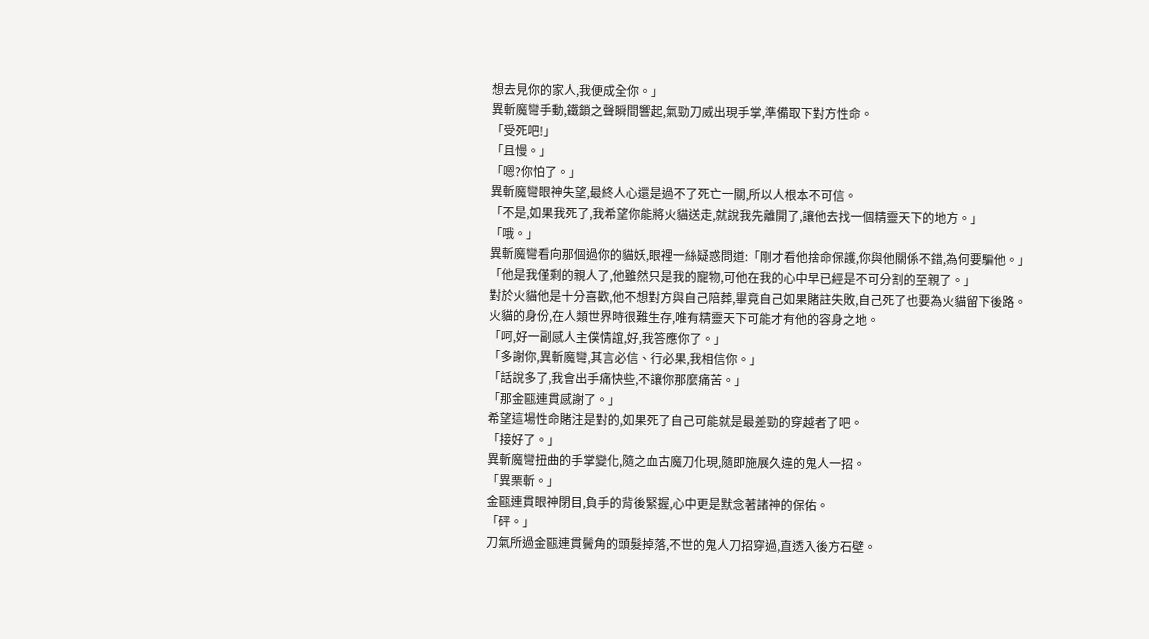想去見你的家人,我便成全你。」
異斬魔彎手動,鐵鎖之聲瞬間響起,氣勁刀威出現手掌,準備取下對方性命。
「受死吧!」
「且慢。」
「嗯?你怕了。」
異斬魔彎眼神失望,最終人心還是過不了死亡一關,所以人根本不可信。
「不是,如果我死了,我希望你能將火貓送走,就說我先離開了,讓他去找一個精靈天下的地方。」
「哦。」
異斬魔彎看向那個過你的貓妖,眼裡一絲疑惑問道:「剛才看他捨命保護,你與他關係不錯,為何要騙他。」
「他是我僅剩的親人了,他雖然只是我的寵物,可他在我的心中早已經是不可分割的至親了。」
對於火貓他是十分喜歡,他不想對方與自己陪葬,畢竟自己如果賭註失敗,自己死了也要為火貓留下後路。
火貓的身份,在人類世界時很難生存,唯有精靈天下可能才有他的容身之地。
「呵,好一副感人主僕情誼,好,我答應你了。」
「多謝你,異斬魔彎,其言必信、行必果,我相信你。」
「話說多了,我會出手痛快些,不讓你那麼痛苦。」
「那金甌連貫感謝了。」
希望這場性命賭注是對的,如果死了自己可能就是最差勁的穿越者了吧。
「接好了。」
異斬魔彎扭曲的手掌變化,隨之血古魔刀化現,隨即施展久違的鬼人一招。
「異栗斬。」
金甌連貫眼神閉目,負手的背後緊握,心中更是默念著諸神的保佑。
「砰。」
刀氣所過金甌連貫鬢角的頭髮掉落,不世的鬼人刀招穿過,直透入後方石壁。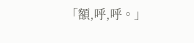「額,呼,呼。」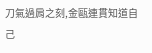刀氣過肩之刻,金甌連貫知道自己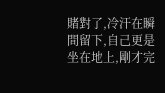賭對了,冷汗在瞬間留下,自己更是坐在地上,剛才完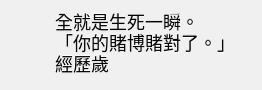全就是生死一瞬。
「你的賭博賭對了。」經歷歲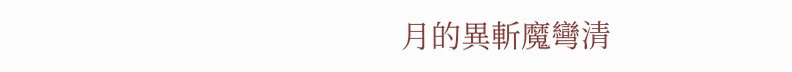月的異斬魔彎清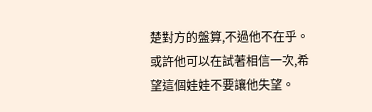楚對方的盤算,不過他不在乎。
或許他可以在試著相信一次,希望這個娃娃不要讓他失望。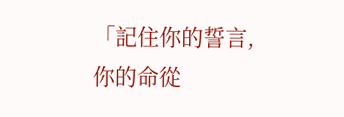「記住你的誓言,你的命從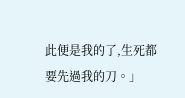此便是我的了,生死都要先過我的刀。」